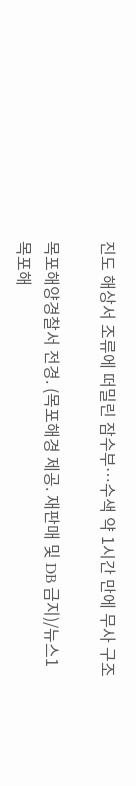진도 해상서 조류에 떠밀린 잠수부…수색 약 1시간 만에 무사 구조

목포해양경찰서 전경. (목포해경 제공. 재판매 및 DB 금지)/뉴스1
목포해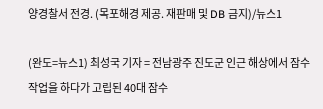양경찰서 전경. (목포해경 제공. 재판매 및 DB 금지)/뉴스1

(완도=뉴스1) 최성국 기자 = 전남광주 진도군 인근 해상에서 잠수 작업을 하다가 고립된 40대 잠수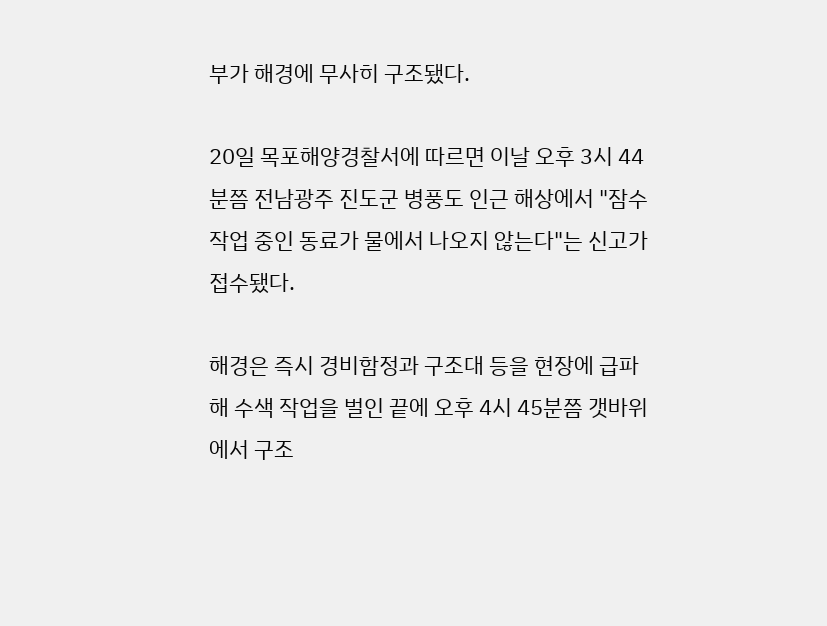부가 해경에 무사히 구조됐다.

20일 목포해양경찰서에 따르면 이날 오후 3시 44분쯤 전남광주 진도군 병풍도 인근 해상에서 "잠수 작업 중인 동료가 물에서 나오지 않는다"는 신고가 접수됐다.

해경은 즉시 경비함정과 구조대 등을 현장에 급파해 수색 작업을 벌인 끝에 오후 4시 45분쯤 갯바위에서 구조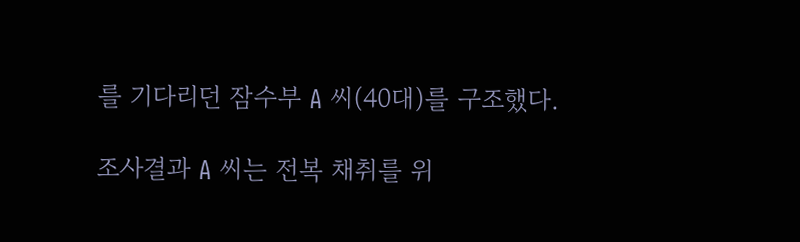를 기다리던 잠수부 A 씨(40대)를 구조했다.

조사결과 A 씨는 전복 채취를 위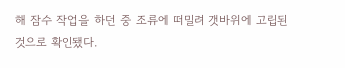해 잠수 작업을 하던 중 조류에 떠밀려 갯바위에 고립된 것으로 확인됐다.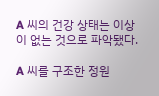A 씨의 건강 상태는 이상이 없는 것으로 파악됐다.

A 씨를 구조한 정원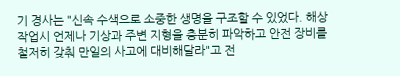기 경사는 "신속 수색으로 소중한 생명을 구조할 수 있었다. 해상 작업시 언제나 기상과 주변 지형을 충분히 파악하고 안전 장비를 철저히 갖춰 만일의 사고에 대비해달라"고 전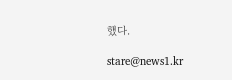했다.

stare@news1.kr